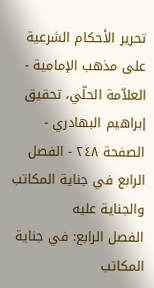تحرير الأحكام الشرعية على مذهب الإمامية - العلاّمة الحلّي، تحقيق إبراهيم البهادري - الصفحة ٢٤٨ - الفصل الرابع في جناية المكاتب والجناية عليه
الفصل الرابع: في جناية المكاتب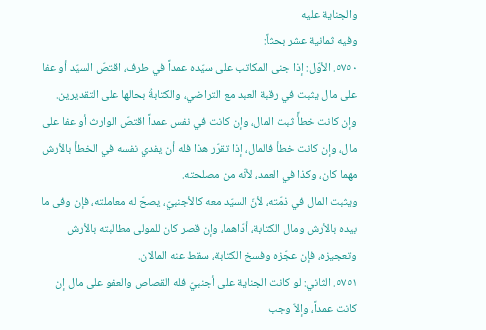والجناية عليه
وفيه ثمانية عشر بحثاً:
٥٧٥٠. الأوّل: إذا جنى المكاتب على سيّده عمداً في طرف، اقتصّ السيّد أو عفا على مال يثبت في رقبة العبد مع التراضي، والكتابةُ بحالها على التقديرين.
وإن كانت خطأً ثبت المال، وإن كانت في نفس عمداً اقتصّ الوارث أو عفا على مال، وإن كانت خطأ فالمال، إذا تقرّر هذا فله أن يفدي نفسه في الخطأ بالأرش مهما كان، وكذا في العمد، لأنّه من مصلحته.
ويثبت المال في ذمّته، لأنّ السيّد معه كالأجنبيّ، يصحّ له معاملته، فإن وفى ما بيده بالأرش ومال الكتابة، أدّاهما، وإن قصر كان للمولى مطالبته بالأرش وتعجيزه، فإن عجّزه وفسخ الكتابة، سقط عنه المالان.
٥٧٥١. الثاني: لو كانت الجناية على أجنبيّ فله القصاص والعفو على مال إن كانت عمداً، وإلاّ وجب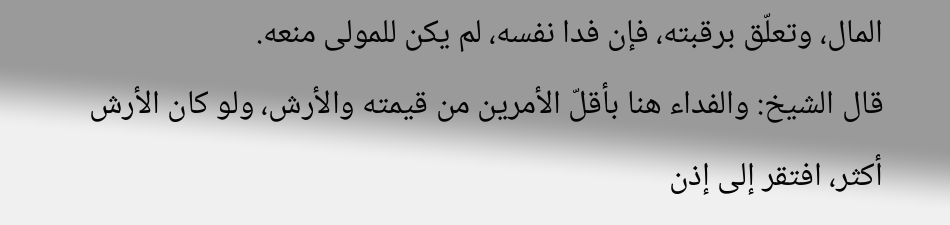المال، وتعلّق برقبته، فإن فدا نفسه، لم يكن للمولى منعه.
قال الشيخ: والفداء هنا بأقلّ الأمرين من قيمته والأرش، ولو كان الأرش أكثر، افتقر إلى إذن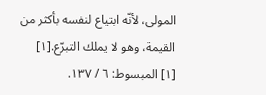المولى، لأنّه ابتياع لنفسه بأكثر من القيمة، وهو لا يملك التبرّع.[١]
[١] المبسوط: ٦ / ١٣٧.